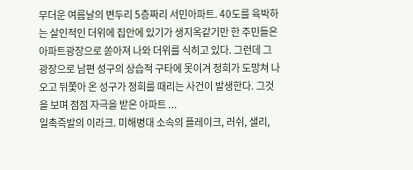무더운 여름날의 변두리 5층짜리 서민아파트. 40도를 육박하는 살인적인 더위에 집안에 있기가 생지옥같기만 한 주민들은 아파트광장으로 쏟아져 나와 더위를 식히고 있다. 그런데 그 광장으로 남편 성구의 상습적 구타에 못이겨 정희가 도망쳐 나오고 뒤쫓아 온 성구가 정희를 때리는 사건이 발생한다. 그것을 보며 점점 자극을 받은 아파트 ...
일촉즉발의 이라크. 미해병대 소속의 플레이크, 러쉬, 샐리,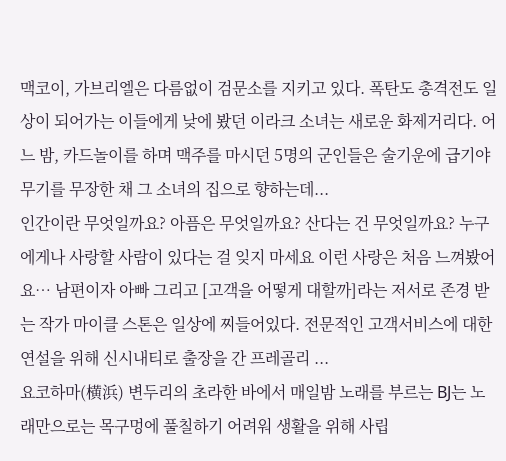맥코이, 가브리엘은 다름없이 검문소를 지키고 있다. 폭탄도 총격전도 일상이 되어가는 이들에게 낮에 봤던 이라크 소녀는 새로운 화제거리다. 어느 밤, 카드놀이를 하며 맥주를 마시던 5명의 군인들은 술기운에 급기야 무기를 무장한 채 그 소녀의 집으로 향하는데...
인간이란 무엇일까요? 아픔은 무엇일까요? 산다는 건 무엇일까요? 누구에게나 사랑할 사람이 있다는 걸 잊지 마세요 이런 사랑은 처음 느껴봤어요… 남편이자 아빠 그리고 [고객을 어떻게 대할까]라는 저서로 존경 받는 작가 마이클 스톤은 일상에 찌들어있다. 전문적인 고객서비스에 대한 연설을 위해 신시내티로 출장을 간 프레골리 ...
요코하마(横浜) 변두리의 초라한 바에서 매일밤 노래를 부르는 BJ는 노래만으로는 목구멍에 풀칠하기 어려워 생활을 위해 사립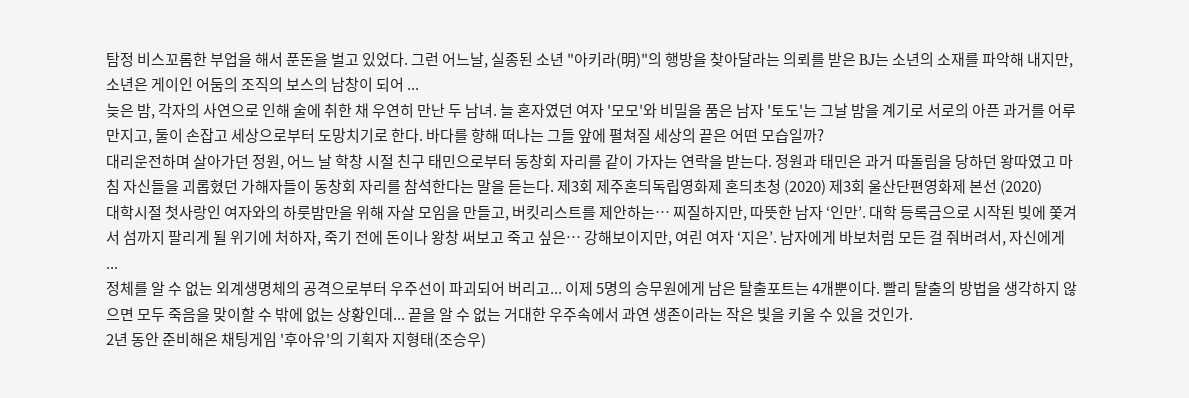탐정 비스꼬롬한 부업을 해서 푼돈을 벌고 있었다. 그런 어느날, 실종된 소년 "아키라(明)"의 행방을 찾아달라는 의뢰를 받은 BJ는 소년의 소재를 파악해 내지만, 소년은 게이인 어둠의 조직의 보스의 남창이 되어 ...
늦은 밤, 각자의 사연으로 인해 술에 취한 채 우연히 만난 두 남녀. 늘 혼자였던 여자 '모모'와 비밀을 품은 남자 '토도'는 그날 밤을 계기로 서로의 아픈 과거를 어루만지고, 둘이 손잡고 세상으로부터 도망치기로 한다. 바다를 향해 떠나는 그들 앞에 펼쳐질 세상의 끝은 어떤 모습일까?
대리운전하며 살아가던 정원, 어느 날 학창 시절 친구 태민으로부터 동창회 자리를 같이 가자는 연락을 받는다. 정원과 태민은 과거 따돌림을 당하던 왕따였고 마침 자신들을 괴롭혔던 가해자들이 동창회 자리를 참석한다는 말을 듣는다. 제3회 제주혼듸독립영화제 혼듸초청 (2020) 제3회 울산단편영화제 본선 (2020)
대학시절 첫사랑인 여자와의 하룻밤만을 위해 자살 모임을 만들고, 버킷리스트를 제안하는… 찌질하지만, 따뜻한 남자 ‘인만’. 대학 등록금으로 시작된 빚에 쫓겨서 섬까지 팔리게 될 위기에 처하자, 죽기 전에 돈이나 왕창 써보고 죽고 싶은… 강해보이지만, 여린 여자 ‘지은’. 남자에게 바보처럼 모든 걸 줘버려서, 자신에게 ...
정체를 알 수 없는 외계생명체의 공격으로부터 우주선이 파괴되어 버리고... 이제 5명의 승무원에게 남은 탈출포트는 4개뿐이다. 빨리 탈출의 방법을 생각하지 않으면 모두 죽음을 맞이할 수 밖에 없는 상황인데... 끝을 알 수 없는 거대한 우주속에서 과연 생존이라는 작은 빛을 키울 수 있을 것인가.
2년 동안 준비해온 채팅게임 '후아유'의 기획자 지형태(조승우)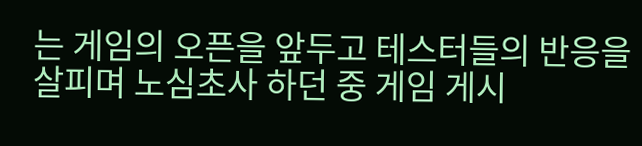는 게임의 오픈을 앞두고 테스터들의 반응을 살피며 노심초사 하던 중 게임 게시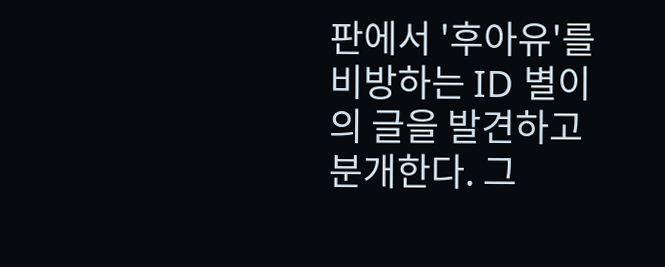판에서 '후아유'를 비방하는 ID 별이의 글을 발견하고 분개한다. 그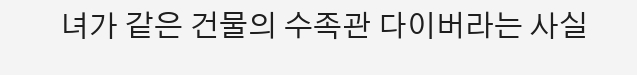녀가 같은 건물의 수족관 다이버라는 사실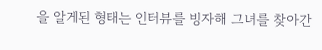을 알게된 형태는 인터뷰를 빙자해 그녀를 찾아간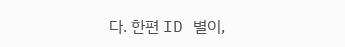다. 한편 ID 별이,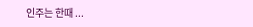인주는 한때 ...